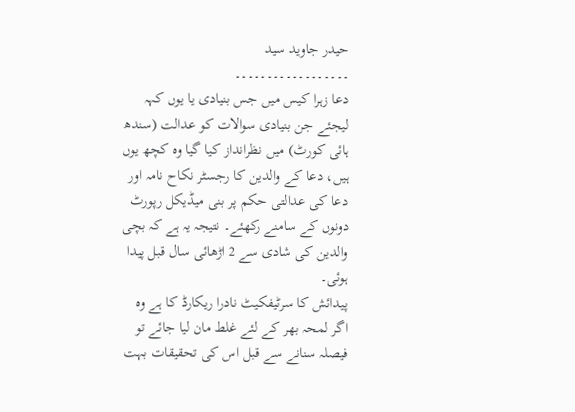حیدر جاوید سید
۔۔۔۔۔۔۔۔۔۔۔۔۔۔۔۔۔۔
دعا زہرا کیس میں جس بنیادی یا یوں کہہ لیجئے جن بنیادی سوالات کو عدالت (سندھ ہائی کورٹ) میں نظرانداز کیا گیا وہ کچھ یوں ہیں، دعا کے والدین کا رجسٹر نکاح نامہ اور دعا کی عدالتی حکم پر بنی میڈیکل رپورٹ دونوں کے سامنے رکھئے۔ نتیجہ یہ ہے کہ بچی والدین کی شادی سے 2 اڑھائی سال قبل پیدا ہوئی۔
پیدائش کا سرٹیفکیٹ نادرا ریکارڈ کا ہے وہ اگر لمحہ بھر کے لئے غلط مان لیا جائے تو فیصلہ سنانے سے قبل اس کی تحقیقات بہت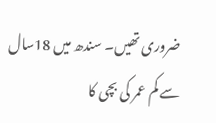ضروری تھیں۔ سندھ میں 18سال سے کم عمر کی بچی کا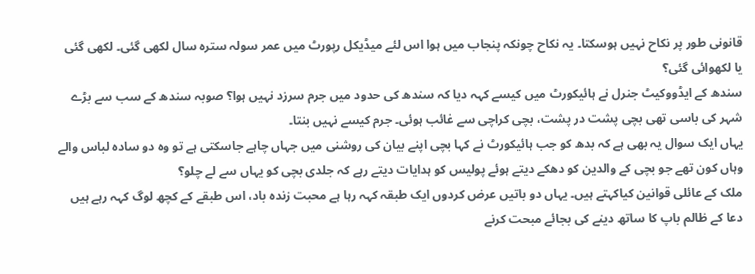قانونی طور پر نکاح نہیں ہوسکتا۔ یہ نکاح چونکہ پنجاب میں ہوا اس لئے میڈیکل رپورٹ میں عمر سولہ سترہ سال لکھی گئی۔ لکھی گئی یا لکھوائی گئی؟
سندھ کے ایڈووکیٹ جنرل نے ہائیکورٹ میں کیسے کہہ دیا کہ سندھ کی حدود میں جرم سرزد نہیں ہوا؟ صوبہ سندھ کے سب سے بڑے شہر کی باسی تھی بچی پشت در پشت، بچی کراچی سے غائب ہوئی۔ جرم کیسے نہیں بنتا۔
یہاں ایک سوال یہ بھی ہے کہ بدھ کو جب ہائیکورٹ نے کہا بچی اپنے بیان کی روشنی میں جہاں چاہے جاسکتی ہے تو وہ دو سادہ لباس والے وہاں کون تھے جو بچی کے والدین کو دھکے دیتے ہوئے پولیس کو ہدایات دیتے رہے کہ جلدی بچی کو یہاں سے لے چلو؟
ملک کے عائلی قوانین کیاکہتے ہیں۔ یہاں دو باتیں عرض کردوں ایک طبقہ کہہ رہا ہے محبت زندہ باد، اس طبقے کے کچھ لوگ کہہ رہے ہیں دعا کے ظالم باپ کا ساتھ دینے کی بجائے مبحت کرنے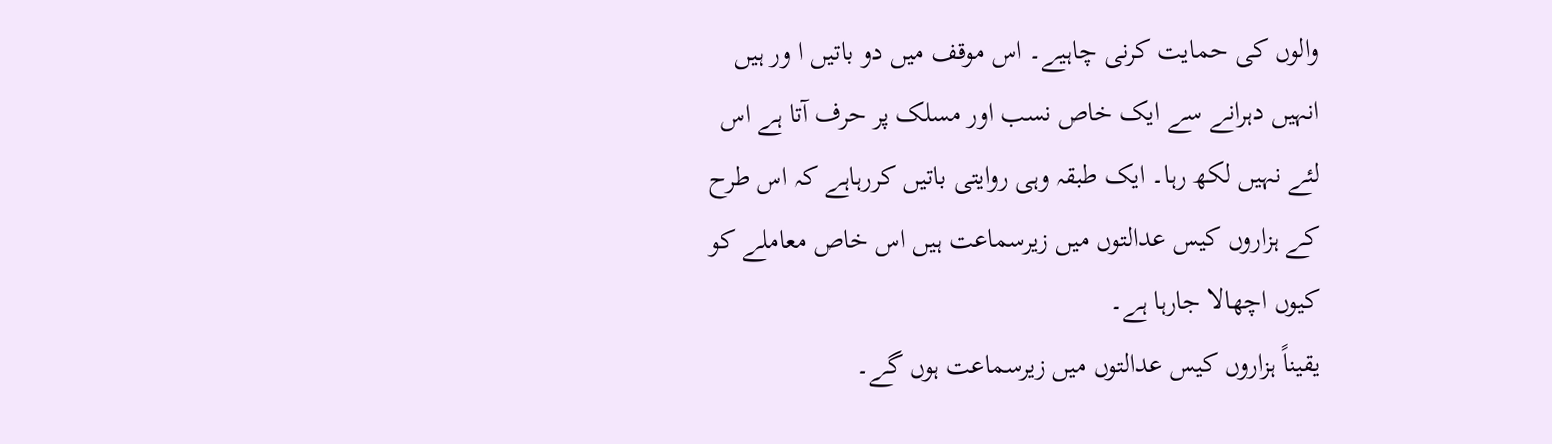والوں کی حمایت کرنی چاہیے۔ اس موقف میں دو باتیں ا ور ہیں انہیں دہرانے سے ایک خاص نسب اور مسلک پر حرف آتا ہے اس لئے نہیں لکھ رہا۔ ایک طبقہ وہی روایتی باتیں کررہاہے کہ اس طرح کے ہزاروں کیس عدالتوں میں زیرسماعت ہیں اس خاص معاملے کو کیوں اچھالا جارہا ہے۔
یقیناً ہزاروں کیس عدالتوں میں زیرسماعت ہوں گے۔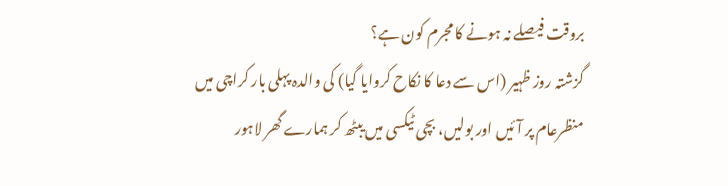بروقت فیصلے نہ ہونے کا مجرم کون ہے؟
گزشتہ روز ظہیر (اس سے دعا کا نکاح کروایا گیا) کی والدہ پہلی بار کراچی میں منظرعام پر آئیں اور بولیں، بچی ٹیکسی میں یبٹھ کر ہمارے گھر لاہور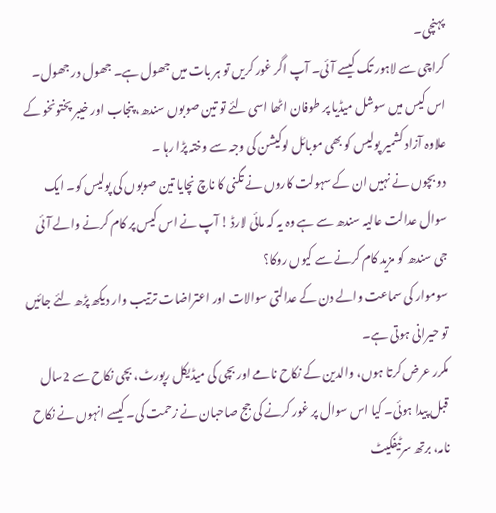پہنچی۔
کراچی سے لاہور تک کیسے آئی۔ آپ اگر غور کریں تو ہر بات میں جھول ہے۔ جھول در جھول۔ اس کیس میں سوشل میڈیا پر طوفان اٹھا اسی لئے تو تین صوبوں سندھ، پنجاب اور خیبر پختونخو کے علاوہ آزاد کشمیر پولیس کو بھی موبائل لوکیشن کی وجہ سے وختہ پڑا رہا ۔
دو بچوں نے نہیں ان کے سہولت کاروں نے تگنی کا ناچ نچایا تین صوبوں کی پولیس کو۔ ایک سوال عدالت عالیہ سندھ سے ہے وہ یہ کہ مائی لارڈ ! آپ نے اس کیس پر کام کرنے والے آئی جی سندھ کو مزید کام کرنے سے کیوں روکا؟
سوموار کی سماعت والے دن کے عدالتی سوالات اور اعتراضات ترتیب وار دیکھ پڑھ لئے جائیں تو حیرانی ہوتی ہے۔
مکرر عرض کرتا ہوں، والدین کے نکاح نامے اور بچی کی میڈیکل رپورٹ، بچی نکاح سے 2سال قبل پیدا ہوئی۔ کیا اس سوال پر غور کرنے کی جج صاحبان نے زحمت کی۔ کیسے انہوں نے نکاح نامہ، برتھ سرٹیفکیٹ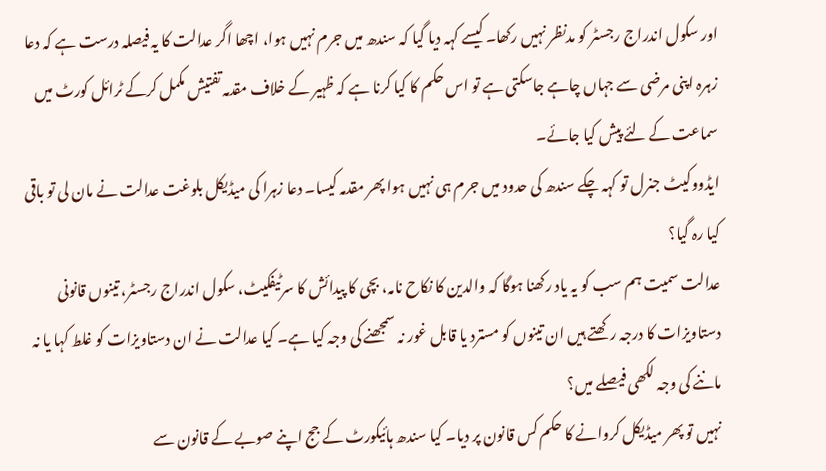اور سکول اندراج رجسٹر کو مدنظر نہیں رکھا۔ کیسے کہہ دیا گیا کہ سندھ میں جرم نہیں ہوا، اچھا اگر عدالت کا یہ فیصلہ درست ہے کہ دعا زہرہ اپنی مرضی سے جہاں چاہے جاسکتی ہے تو اس حکم کا کیا کرنا ہے کہ ظہیر کے خلاف مقدمہ تفتیش مکمل کرکے ٹرائل کورٹ میں سماعت کے لئے پیش کیا جائے۔
ایڈووکیٹ جنرل تو کہہ چکے سندھ کی حدود میں جرم ہی نہیں ہوا پھر مقدمہ کیسا۔ دعا زہرا کی میڈیکل بلوغت عدالت نے مان لی تو باقی کیا رہ گیا؟
عدالت سمیت ہم سب کو یہ یاد رکھنا ہوگا کہ والدین کا نکاح نامہ، بچی کا پیدائش کا سرٹیفکیٹ، سکول اندراج رجسٹر، تینوں قانونی دستاویزات کا درجہ رکھتے ہیں ان تینوں کو مسترد یا قابل غور نہ سمجھنے کی وجہ کیا ہے۔ کیا عدالت نے ان دستاویزات کو غلط کہا یا نہ ماننے کی وجہ لکھی فیصلے میں؟
نہیں تو پھر میڈیکل کروانے کا حکم کس قانون پر دیا۔ کیا سندھ ہائیکورٹ کے جج اپنے صوبے کے قانون سے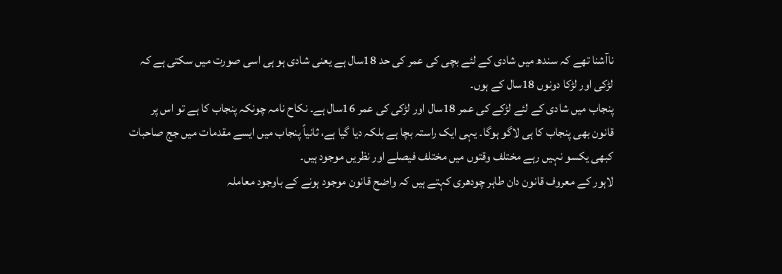ناآشنا تھے کہ سندھ میں شادی کے لئے بچی کی عمر کی حد 18سال ہے یعنی شادی ہو ہی اسی صورت میں سکتی ہے کہ لڑکی اور لڑکا دونوں 18سال کے ہوں۔
پنجاب میں شادی کے لئے لڑکے کی عمر 18سال اور لڑکی کی عمر 16سال ہے۔ نکاح نامہ چونکہ پنجاب کا ہے تو اس پر قانون بھی پنجاب کا ہی لاگو ہوگا۔ یہی ایک راستہ بچا ہے بلکہ دیا گیا ہے، ثانیاً پنجاب میں ایسے مقدمات میں جج صاحبات کبھی یکسو نہیں رہے مختلف وقتوں میں مختلف فیصلے اور نظریں موجود ہیں۔
لاہور کے معروف قانون دان طاہر چودھری کہتے ہیں کہ واضح قانون موجود ہونے کے باوجود معاملہ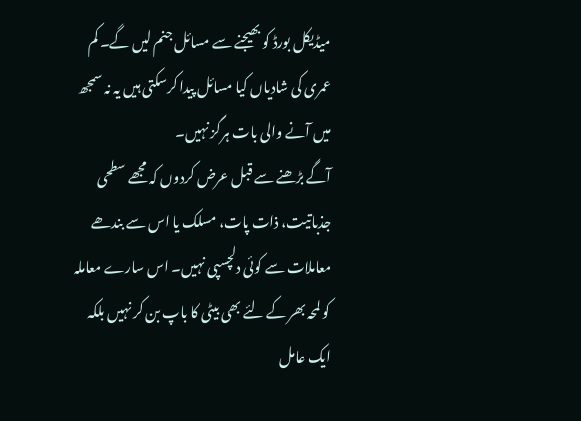میڈیکل بورڈ کو بھیجنے سے مسائل جنم لیں گے۔ کم عمری کی شادیاں کیا مسائل پیدا کرسکتی ہیں یہ نہ سمجھ میں آنے والی بات ہرگز نہیں۔
آگے بڑھنے سے قبل عرض کردوں کہ مجھے سطحی جذباتیت، ذات پات، مسلک یا اس سے بندھے معاملات سے کوئی دلچسپی نہیں۔ اس سارے معاملہ کو لمحہ بھر کے لئے بھی بیٹی کا باپ بن کر نہیں بلکہ ایک عامل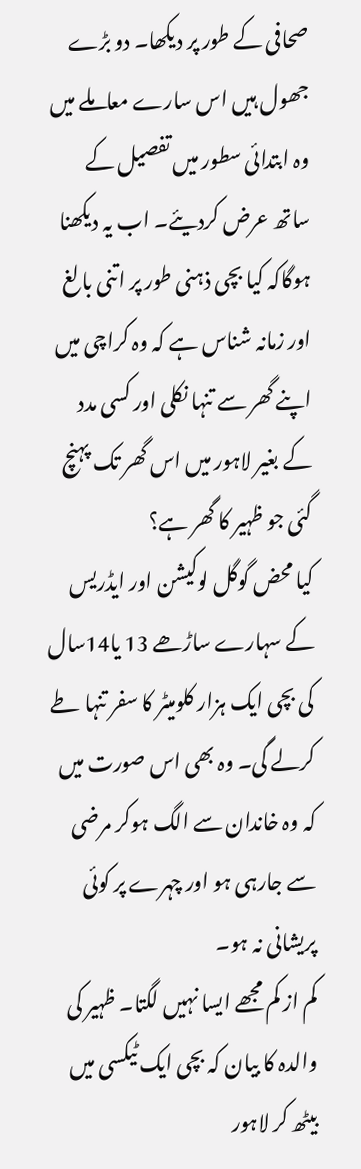صحافی کے طور پر دیکھا۔ دو بڑے جھول ہیں اس سارے معاملے میں وہ ابتدائی سطور میں تفصیل کے ساتھ عرض کردیئے۔ اب یہ دیکھنا ہوگاکہ کیا بچی ذہنی طور پر اتنی بالغ اور زمانہ شناس ہے کہ وہ کراچی میں اپنے گھر سے تنہا نکلی اور کسی مدد کے بغیر لاہور میں اس گھر تک پہنچ گئی جو ظہیر کا گھر ہے؟
کیا محض گوگل لوکیشن اور ایڈریس کے سہارے ساڑھے 13 یا14سال کی بچی ایک ہزار کلومیٹر کا سفر تنہا طے کرلے گی۔ وہ بھی اس صورت میں کہ وہ خاندان سے الگ ہوکر مرضی سے جارہی ہو اور چہرے پر کوئی پریشانی نہ ہو۔
کم از کم مجھے ایسا نہیں لگتا۔ ظہیر کی والدہ کا بیان کہ بچی ایک ٹیکسی میں بیٹھ کر لاہور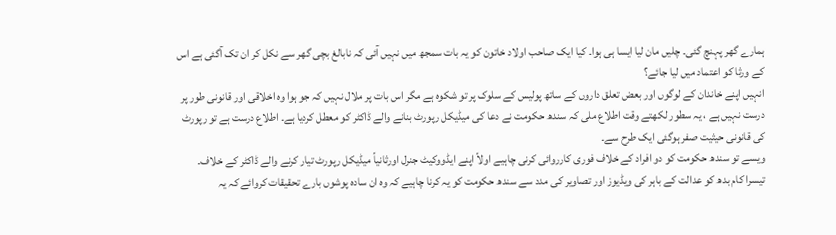ہمارے گھر پہنچ گئی۔ چلیں مان لیا ایسا ہی ہوا۔ کیا ایک صاحب اولاد خاتون کو یہ بات سمجھ میں نہیں آئی کہ نابالغ بچی گھر سے نکل کر ان تک آگئی ہے اس کے ورثا کو اعتماد میں لیا جائے؟
انہیں اپنے خاندان کے لوگوں اور بعض تعلق داروں کے ساتھ پولیس کے سلوک پر تو شکوہ ہے مگر اس بات پر ملال نہیں کہ جو ہوا وہ اخلاقی اور قانونی طور پر درست نہیں ہے ، یہ سطور لکھتے وقت اطلاع ملی کہ سندھ حکومت نے دعا کی میڈیکل رپورٹ بنانے والے ڈاکٹر کو معطل کردیا ہے۔ اطلاع درست ہے تو رپورٹ کی قانونی حیثیت صفر ہوگئی ایک طرح سے۔
ویسے تو سندھ حکومت کو دو افراد کے خلاف فوری کارروائی کرنی چاہیے اولاً اپنے ایڈووکیٹ جنرل اورثانیاً میڈیکل رپورٹ تیار کرنے والے ڈاکٹر کے خلاف۔
تیسرا کام بدھ کو عدالت کے باہر کی ویڈیوز اور تصاویر کی مدد سے سندھ حکومت کو یہ کرنا چاہیے کہ وہ ان سادہ پوشوں بارے تحقیقات کروائے کہ یہ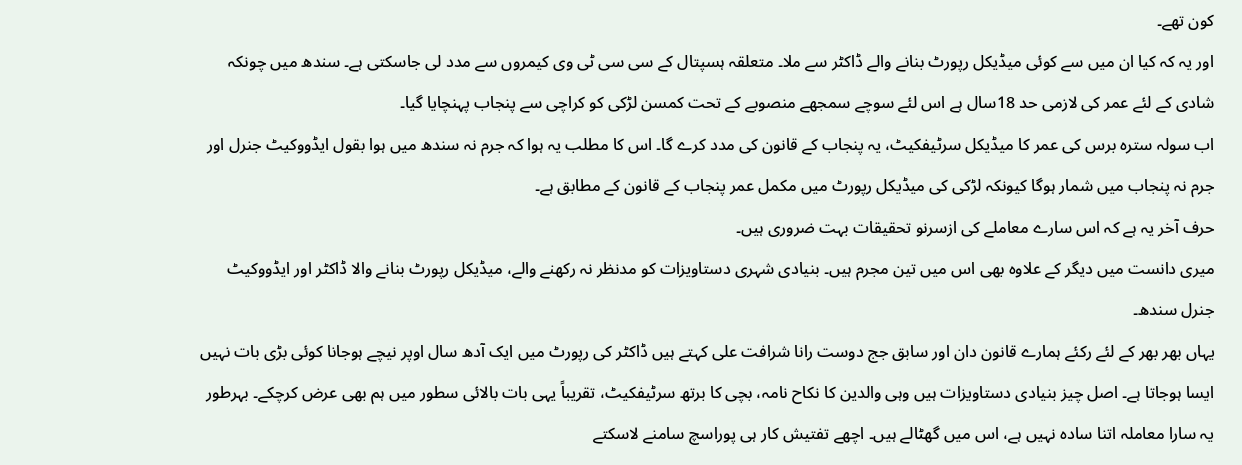کون تھے۔
اور یہ کہ کیا ان میں سے کوئی میڈیکل رپورٹ بنانے والے ڈاکٹر سے ملا۔ متعلقہ ہسپتال کے سی سی ٹی وی کیمروں سے مدد لی جاسکتی ہے۔ سندھ میں چونکہ شادی کے لئے عمر کی لازمی حد 18سال ہے اس لئے سوچے سمجھے منصوبے کے تحت کمسن لڑکی کو کراچی سے پنجاب پہنچایا گیا۔
اب سولہ سترہ برس کی عمر کا میڈیکل سرٹیفکیٹ، یہ پنجاب کے قانون کی مدد کرے گا۔ اس کا مطلب یہ ہوا کہ جرم نہ سندھ میں ہوا بقول ایڈووکیٹ جنرل اور جرم نہ پنجاب میں شمار ہوگا کیونکہ لڑکی کی میڈیکل رپورٹ میں مکمل عمر پنجاب کے قانون کے مطابق ہے۔
حرف آخر یہ ہے کہ اس سارے معاملے کی ازسرنو تحقیقات بہت ضروری ہیں۔
میری دانست میں دیگر کے علاوہ بھی اس میں تین مجرم ہیں۔ بنیادی شہری دستاویزات کو مدنظر نہ رکھنے والے، میڈیکل رپورٹ بنانے والا ڈاکٹر اور ایڈووکیٹ جنرل سندھ۔
یہاں بھر بھر کے لئے رکئے ہمارے قانون دان اور سابق جج دوست رانا شرافت علی کہتے ہیں ڈاکٹر کی رپورٹ میں ایک آدھ سال اوپر نیچے ہوجانا کوئی بڑی بات نہیں ایسا ہوجاتا ہے۔ اصل چیز بنیادی دستاویزات ہیں وہی والدین کا نکاح نامہ، بچی کا برتھ سرٹیفکیٹ، تقریباً یہی بات بالائی سطور میں ہم بھی عرض کرچکے۔ بہرطور یہ سارا معاملہ اتنا سادہ نہیں ہے، اس میں گھٹالے ہیں۔ اچھے تفتیش کار ہی پوراسچ سامنے لاسکتے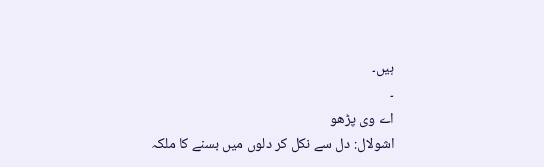ہیں۔
۔
اے وی پڑھو
اشولال: دل سے نکل کر دلوں میں بسنے کا ملکہ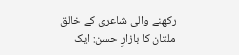رکھنے والی شاعری کے خالق
ملتان کا بازارِ حسن: ایک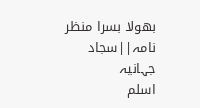بھولا بسرا منظر نامہ||سجاد جہانیہ
اسلم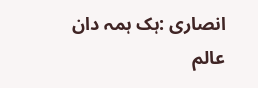انصاری :ہک ہمہ دان عالم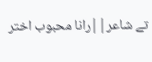تے شاعر||رانا محبوب اختر